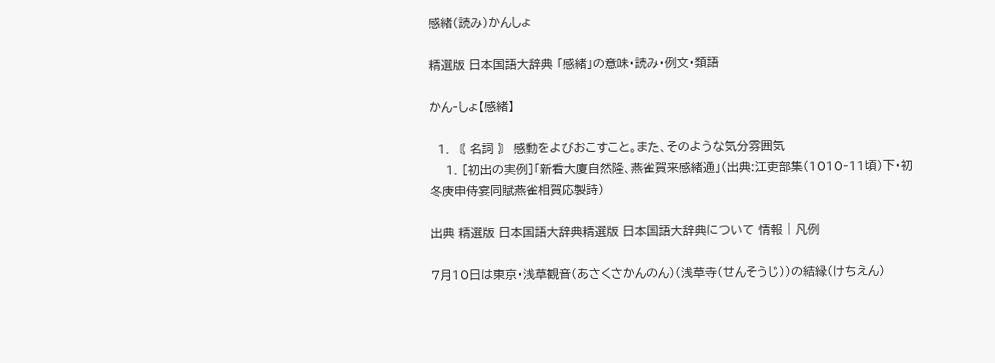感緒(読み)かんしょ

精選版 日本国語大辞典 「感緒」の意味・読み・例文・類語

かん‐しょ【感緒】

  1. 〘 名詞 〙 感動をよびおこすこと。また、そのような気分雰囲気
    1. [初出の実例]「新看大廈自然隆、燕雀賀来感緒通」(出典:江吏部集(1010‐11頃)下・初冬庚申侍宴同賦燕雀相賀応製詩)

出典 精選版 日本国語大辞典精選版 日本国語大辞典について 情報 | 凡例

7月10日は東京・浅草観音(あさくさかんのん)(浅草寺(せんそうじ))の結縁(けちえん)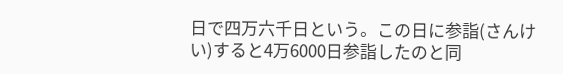日で四万六千日という。この日に参詣(さんけい)すると4万6000日参詣したのと同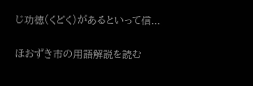じ功徳(くどく)があるといって信...

ほおずき市の用語解説を読む